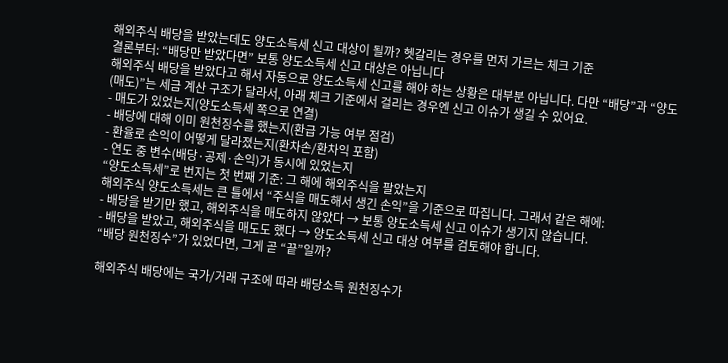해외주식 배당을 받았는데도 양도소득세 신고 대상이 될까? 헷갈리는 경우를 먼저 가르는 체크 기준
결론부터: “배당만 받았다면” 보통 양도소득세 신고 대상은 아닙니다
해외주식 배당을 받았다고 해서 자동으로 양도소득세 신고를 해야 하는 상황은 대부분 아닙니다. 다만 “배당”과 “양도(매도)”는 세금 계산 구조가 달라서, 아래 체크 기준에서 걸리는 경우엔 신고 이슈가 생길 수 있어요.
- 매도가 있었는지(양도소득세 쪽으로 연결)
- 배당에 대해 이미 원천징수를 했는지(환급 가능 여부 점검)
- 환율로 손익이 어떻게 달라졌는지(환차손/환차익 포함)
- 연도 중 변수(배당·공제·손익)가 동시에 있었는지
“양도소득세”로 번지는 첫 번째 기준: 그 해에 해외주식을 팔았는지
해외주식 양도소득세는 큰 틀에서 “주식을 매도해서 생긴 손익”을 기준으로 따집니다. 그래서 같은 해에:
- 배당을 받기만 했고, 해외주식을 매도하지 않았다 → 보통 양도소득세 신고 이슈가 생기지 않습니다.
- 배당을 받았고, 해외주식을 매도도 했다 → 양도소득세 신고 대상 여부를 검토해야 합니다.
“배당 원천징수”가 있었다면, 그게 곧 “끝”일까?

해외주식 배당에는 국가/거래 구조에 따라 배당소득 원천징수가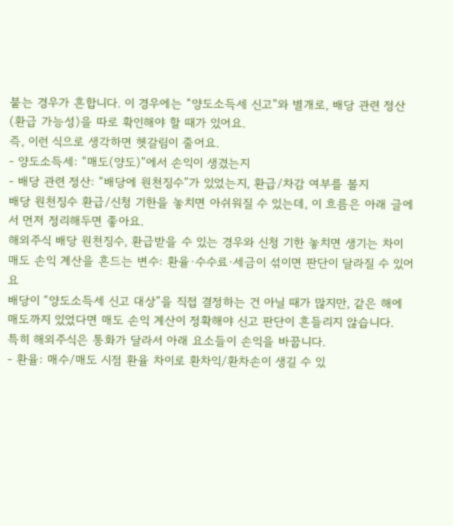붙는 경우가 흔합니다. 이 경우에는 “양도소득세 신고”와 별개로, 배당 관련 정산(환급 가능성)을 따로 확인해야 할 때가 있어요.
즉, 이런 식으로 생각하면 헷갈림이 줄어요.
- 양도소득세: “매도(양도)”에서 손익이 생겼는지
- 배당 관련 정산: “배당에 원천징수”가 있었는지, 환급/차감 여부를 볼지
배당 원천징수 환급/신청 기한을 놓치면 아쉬워질 수 있는데, 이 흐름은 아래 글에서 먼저 정리해두면 좋아요.
해외주식 배당 원천징수, 환급받을 수 있는 경우와 신청 기한 놓치면 생기는 차이
매도 손익 계산을 흔드는 변수: 환율·수수료·세금이 섞이면 판단이 달라질 수 있어요
배당이 “양도소득세 신고 대상”을 직접 결정하는 건 아닐 때가 많지만, 같은 해에 매도까지 있었다면 매도 손익 계산이 정확해야 신고 판단이 흔들리지 않습니다.
특히 해외주식은 통화가 달라서 아래 요소들이 손익을 바꿉니다.
- 환율: 매수/매도 시점 환율 차이로 환차익/환차손이 생길 수 있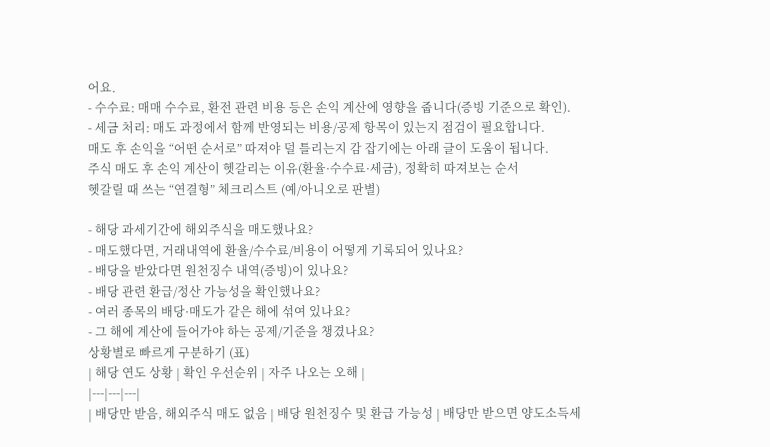어요.
- 수수료: 매매 수수료, 환전 관련 비용 등은 손익 계산에 영향을 줍니다(증빙 기준으로 확인).
- 세금 처리: 매도 과정에서 함께 반영되는 비용/공제 항목이 있는지 점검이 필요합니다.
매도 후 손익을 “어떤 순서로” 따져야 덜 틀리는지 감 잡기에는 아래 글이 도움이 됩니다.
주식 매도 후 손익 계산이 헷갈리는 이유(환율·수수료·세금), 정확히 따져보는 순서
헷갈릴 때 쓰는 “연결형” 체크리스트 (예/아니오로 판별)

- 해당 과세기간에 해외주식을 매도했나요?
- 매도했다면, 거래내역에 환율/수수료/비용이 어떻게 기록되어 있나요?
- 배당을 받았다면 원천징수 내역(증빙)이 있나요?
- 배당 관련 환급/정산 가능성을 확인했나요?
- 여러 종목의 배당·매도가 같은 해에 섞여 있나요?
- 그 해에 계산에 들어가야 하는 공제/기준을 챙겼나요?
상황별로 빠르게 구분하기 (표)
| 해당 연도 상황 | 확인 우선순위 | 자주 나오는 오해 |
|---|---|---|
| 배당만 받음, 해외주식 매도 없음 | 배당 원천징수 및 환급 가능성 | 배당만 받으면 양도소득세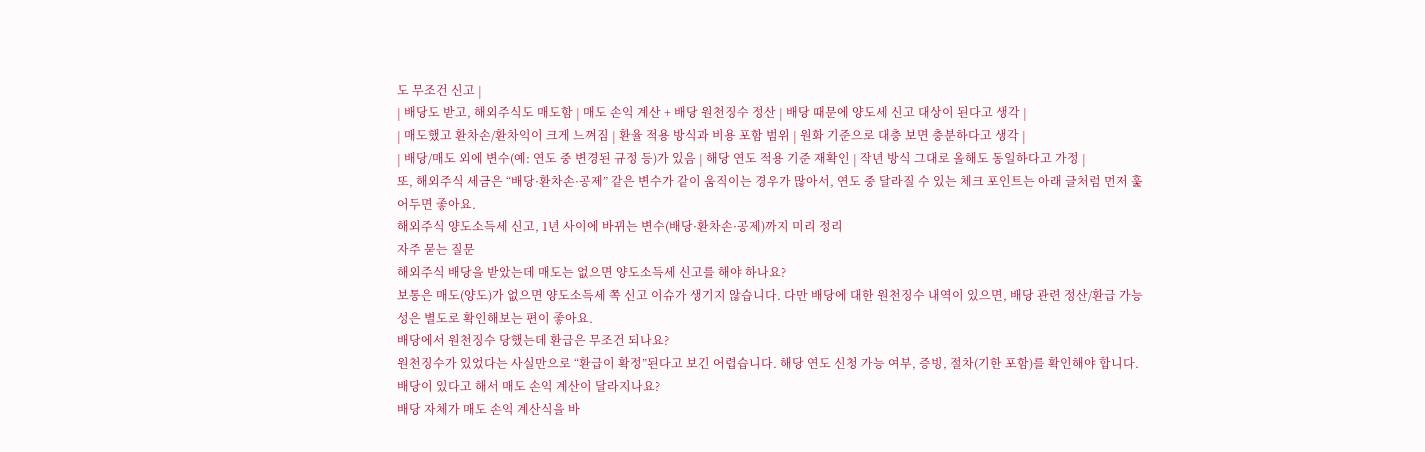도 무조건 신고 |
| 배당도 받고, 해외주식도 매도함 | 매도 손익 계산 + 배당 원천징수 정산 | 배당 때문에 양도세 신고 대상이 된다고 생각 |
| 매도했고 환차손/환차익이 크게 느껴짐 | 환율 적용 방식과 비용 포함 범위 | 원화 기준으로 대충 보면 충분하다고 생각 |
| 배당/매도 외에 변수(예: 연도 중 변경된 규정 등)가 있음 | 해당 연도 적용 기준 재확인 | 작년 방식 그대로 올해도 동일하다고 가정 |
또, 해외주식 세금은 “배당·환차손·공제” 같은 변수가 같이 움직이는 경우가 많아서, 연도 중 달라질 수 있는 체크 포인트는 아래 글처럼 먼저 훑어두면 좋아요.
해외주식 양도소득세 신고, 1년 사이에 바뀌는 변수(배당·환차손·공제)까지 미리 정리
자주 묻는 질문
해외주식 배당을 받았는데 매도는 없으면 양도소득세 신고를 해야 하나요?
보통은 매도(양도)가 없으면 양도소득세 쪽 신고 이슈가 생기지 않습니다. 다만 배당에 대한 원천징수 내역이 있으면, 배당 관련 정산/환급 가능성은 별도로 확인해보는 편이 좋아요.
배당에서 원천징수 당했는데 환급은 무조건 되나요?
원천징수가 있었다는 사실만으로 “환급이 확정”된다고 보긴 어렵습니다. 해당 연도 신청 가능 여부, 증빙, 절차(기한 포함)를 확인해야 합니다.
배당이 있다고 해서 매도 손익 계산이 달라지나요?
배당 자체가 매도 손익 계산식을 바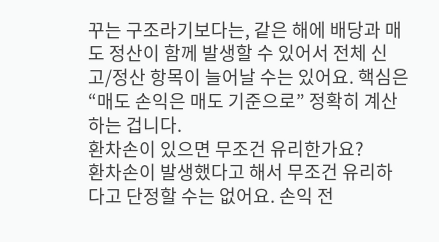꾸는 구조라기보다는, 같은 해에 배당과 매도 정산이 함께 발생할 수 있어서 전체 신고/정산 항목이 늘어날 수는 있어요. 핵심은 “매도 손익은 매도 기준으로” 정확히 계산하는 겁니다.
환차손이 있으면 무조건 유리한가요?
환차손이 발생했다고 해서 무조건 유리하다고 단정할 수는 없어요. 손익 전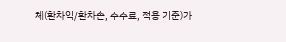체(환차익/환차손, 수수료, 적용 기준)가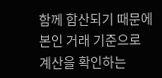함께 합산되기 때문에 본인 거래 기준으로 계산을 확인하는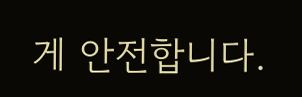게 안전합니다.